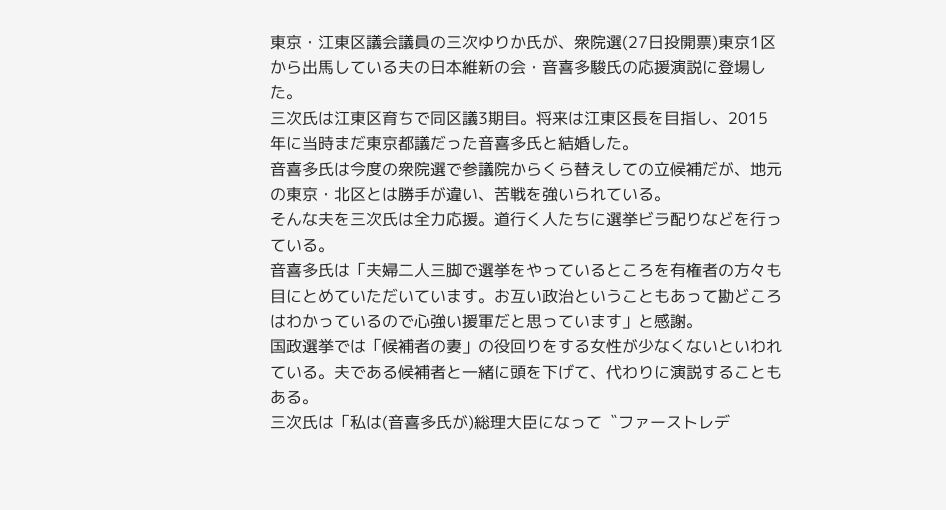東京・江東区議会議員の三次ゆりか氏が、衆院選(27日投開票)東京1区から出馬している夫の日本維新の会・音喜多駿氏の応援演説に登場した。
三次氏は江東区育ちで同区議3期目。将来は江東区長を目指し、2015年に当時まだ東京都議だった音喜多氏と結婚した。
音喜多氏は今度の衆院選で参議院からくら替えしての立候補だが、地元の東京・北区とは勝手が違い、苦戦を強いられている。
そんな夫を三次氏は全力応援。道行く人たちに選挙ビラ配りなどを行っている。
音喜多氏は「夫婦二人三脚で選挙をやっているところを有権者の方々も目にとめていただいています。お互い政治ということもあって勘どころはわかっているので心強い援軍だと思っています」と感謝。
国政選挙では「候補者の妻」の役回りをする女性が少なくないといわれている。夫である候補者と一緒に頭を下げて、代わりに演説することもある。
三次氏は「私は(音喜多氏が)総理大臣になって〝ファーストレデ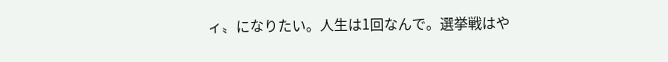ィ〟になりたい。人生は1回なんで。選挙戦はや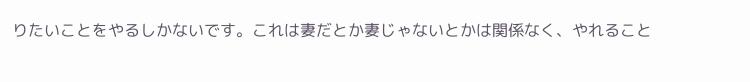りたいことをやるしかないです。これは妻だとか妻じゃないとかは関係なく、やれること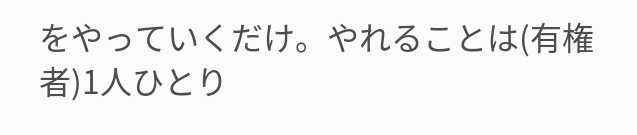をやっていくだけ。やれることは(有権者)1人ひとり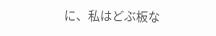に、私はどぶ板な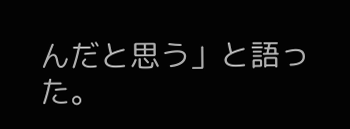んだと思う」と語った。